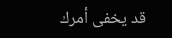قد يخفى أمرك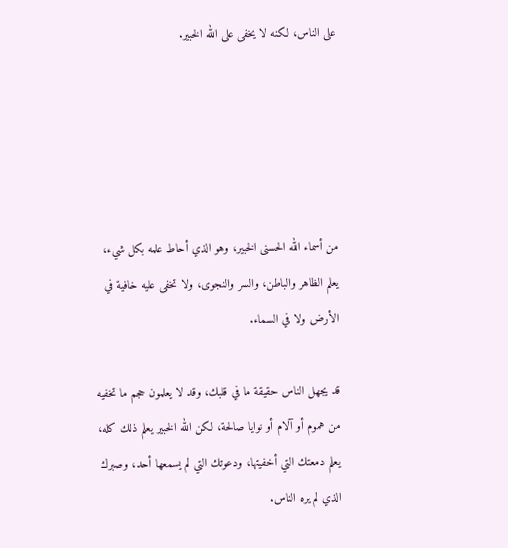على الناس، لكنه لا يخفى على الله الخبير.





من أسماء الله الحسنى الخبير، وهو الذي أحاط علمه بكل شيء، يعلم الظاهر والباطن، والسر والنجوى، ولا تخفى عليه خافية في الأرض ولا في السماء.

قد يجهل الناس حقيقة ما في قلبك، وقد لا يعلمون حجم ما تخفيه من هموم أو آلام أو نوايا صالحة، لكن الله الخبير يعلم ذلك كله، يعلم دمعتك التي أخفيتها، ودعوتك التي لم يسمعها أحد، وصبرك الذي لم يره الناس.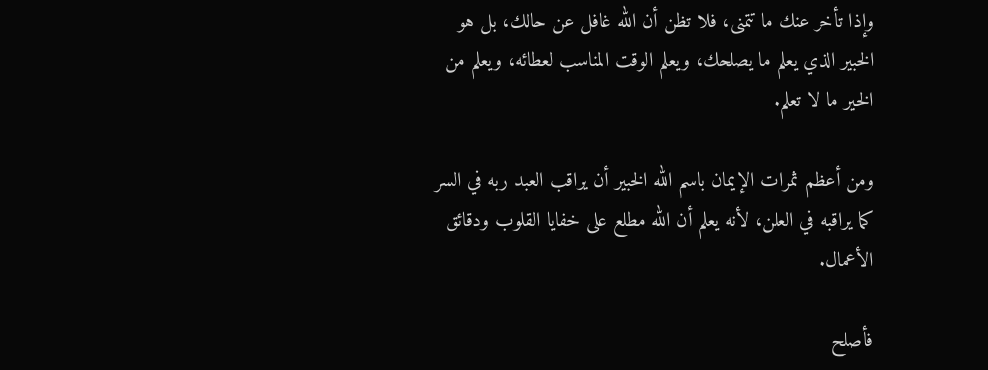وإذا تأخر عنك ما تتمنى، فلا تظن أن الله غافل عن حالك، بل هو الخبير الذي يعلم ما يصلحك، ويعلم الوقت المناسب لعطائه، ويعلم من الخير ما لا تعلم.

ومن أعظم ثمرات الإيمان باسم الله الخبير أن يراقب العبد ربه في السر كما يراقبه في العلن، لأنه يعلم أن الله مطلع على خفايا القلوب ودقائق الأعمال.

فأصلح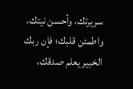سريرتك، وأحسن نيتك، واطمئن قلبك؛ فإن ربك الخبير يعلم صدقك،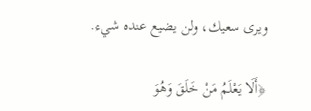ويرى سعيك، ولن يضيع عنده شيء.

﴿أَلَا يَعْلَمُ مَنْ خَلَقَ وَهُوَ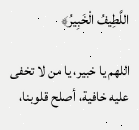اللَّطِيفُ الْخَبِيرُ﴾

اللهم يا خبير، يا من لا تخفى عليه خافية، أصلح قلوبنا،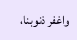واغفر ذنوبنا،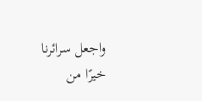واجعل سرائرنا خيرًا من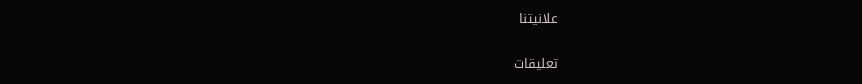علانيتنا


تعليقات